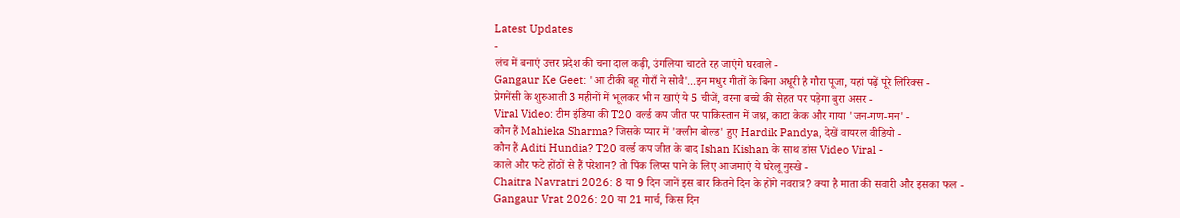Latest Updates
-
लंच में बनाएं उत्तर प्रदेश की चना दाल कढ़ी, उंगलिया चाटते रह जाएंगे घरवाले -
Gangaur Ke Geet: 'आ टीकी बहू गोराँ ने सोवै'...इन मधुर गीतों के बिना अधूरी है गौरा पूजा, यहां पढ़ें पूरे लिरिक्स -
प्रेगनेंसी के शुरुआती 3 महीनों में भूलकर भी न खाएं ये 5 चीजें, वरना बच्चे की सेहत पर पड़ेगा बुरा असर -
Viral Video: टीम इंडिया की T20 वर्ल्ड कप जीत पर पाकिस्तान में जश्न, काटा केक और गाया 'जन-गण-मन' -
कौन हैं Mahieka Sharma? जिसके प्यार में 'क्लीन बोल्ड' हुए Hardik Pandya, देखें वायरल वीडियो -
कौन हैं Aditi Hundia? T20 वर्ल्ड कप जीत के बाद Ishan Kishan के साथ डांस Video Viral -
काले और फटे होंठों से हैं परेशान? तो पिंक लिप्स पाने के लिए आजमाएं ये घरेलू नुस्खे -
Chaitra Navratri 2026: 8 या 9 दिन जानें इस बार कितने दिन के होंगे नवरात्र? क्या है माता की सवारी और इसका फल -
Gangaur Vrat 2026: 20 या 21 मार्च, किस दिन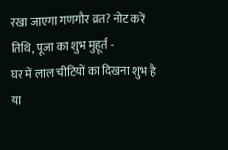रखा जाएगा गणगौर व्रत? नोट करें तिथि, पूजा का शुभ मुहूर्त -
घर में लाल चीटियों का दिखना शुभ है या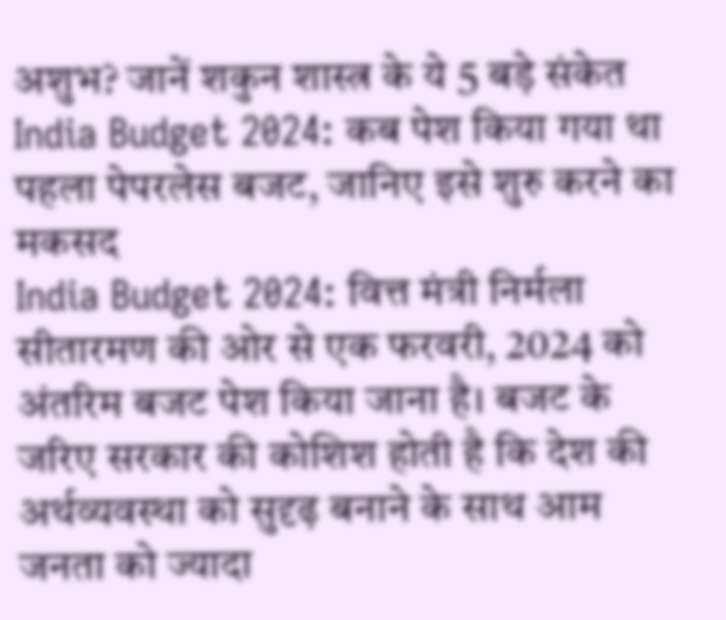अशुभ? जानें शकुन शास्त्र के ये 5 बड़े संकेत
India Budget 2024: कब पेश किया गया था पहला पेपरलेस बजट, जानिए इसे शुरु करने का मकसद
India Budget 2024: वित्त मंत्री निर्मला सीतारमण की ओर से एक फरवरी, 2024 को अंतरिम बजट पेश किया जाना है। बजट के जरिए सरकार की कोशिश होती है कि देश की अर्थव्यवस्था को सुदृढ़ बनाने के साथ आम जनता को ज्यादा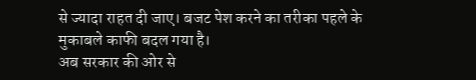से ज्यादा राहत दी जाए। बजट पेश करने का तरीका पहले के मुकाबले काफी बदल गया है।
अब सरकार की ओर से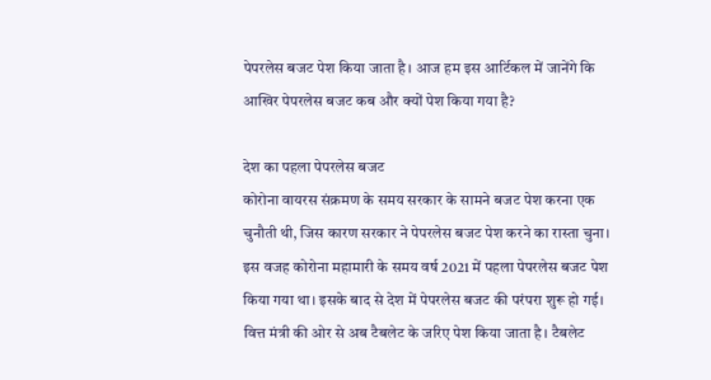पेपरलेस बजट पेश किया जाता है। आज हम इस आर्टिकल में जानेंगे कि आखिर पेपरलेस बजट कब और क्यों पेश किया गया है?

देश का पहला पेपरलेस बजट
कोरोना वायरस संक्रमण के समय सरकार के सामने बजट पेश करना एक चुनौती थी, जिस कारण सरकार ने पेपरलेस बजट पेश करने का रास्ता चुना। इस वजह कोरोना महामारी के समय वर्ष 2021 में पहला पेपरलेस बजट पेश किया गया था। इसके बाद से देश में पेपरलेस बजट की परंपरा शुरू हो गई। वित्त मंत्री की ओर से अब टैबलेट के जरिए पेश किया जाता है। टैबलेट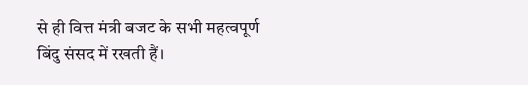से ही वित्त मंत्री बजट के सभी महत्वपूर्ण बिंदु संसद में रखती हैं।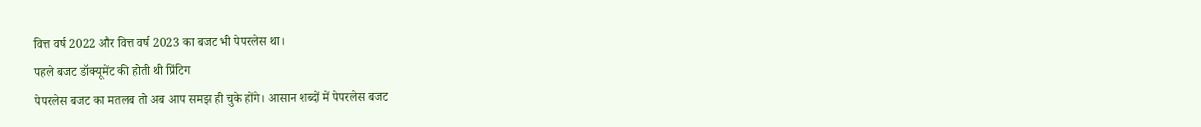वित्त वर्ष 2022 और वित्त वर्ष 2023 का बजट भी पेपरलेस था।
पहले बजट डॉक्यूमेंट की होती थी प्रिंटिग
पेपरलेस बजट का मतलब तो अब आप समझ ही चुके होंगे। आसान शब्दों में पेपरलेस बजट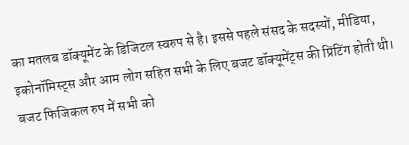का मतलब डॉक्यूमेंट के डिजिटल स्वरुप से है। इससे पहले संसद के सदस्यों, मीडिया, इकोनॉमिस्ट्स और आम लोग सहित सभी के लिए बजट डॉक्यूमेंट्स की प्रिंटिंग होती थी। बजट फिजिकल रुप में सभी को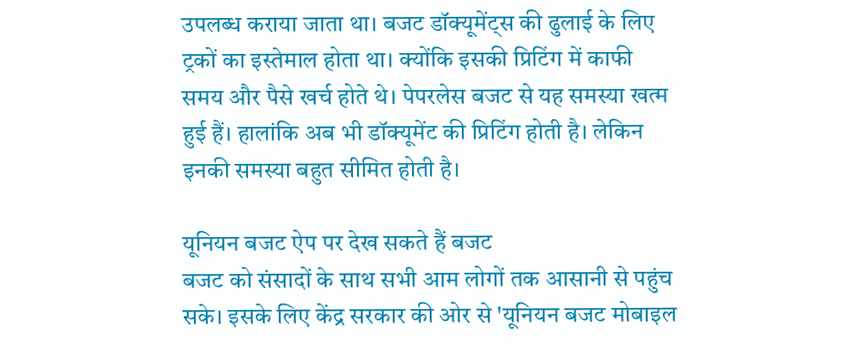उपलब्ध कराया जाता था। बजट डॉक्यूमेंट्स की ढुलाई के लिए ट्रकों का इस्तेमाल होता था। क्योंकि इसकी प्रिटिंग में काफी समय और पैसे खर्च होते थे। पेपरलेस बजट से यह समस्या खत्म हुई हैं। हालांकि अब भी डॉक्यूमेंट की प्रिटिंग होती है। लेकिन इनकी समस्या बहुत सीमित होती है।

यूनियन बजट ऐप पर देख सकते हैं बजट
बजट को संसादों के साथ सभी आम लोगों तक आसानी से पहुंच सके। इसके लिए केंद्र सरकार की ओर से 'यूनियन बजट मोबाइल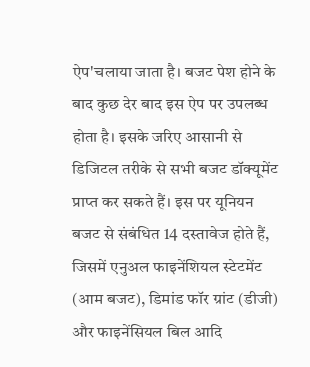ऐप'चलाया जाता है। बजट पेश होने के बाद कुछ देर बाद इस ऐप पर उपलब्ध होता है। इसके जरिए आसानी से डिजिटल तरीके से सभी बजट डॉक्यूमेंट प्राप्त कर सकते हैं। इस पर यूनियन बजट से संबंधित 14 दस्तावेज होते हैं, जिसमें एनुअल फाइनेंशियल स्टेटमेंट (आम बजट), डिमांड फॉर ग्रांट (डीजी) और फाइनेंसियल बिल आदि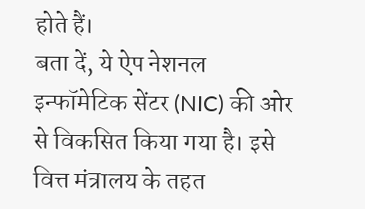होते हैं।
बता दें, ये ऐप नेशनल इन्फॉमेटिक सेंटर (NIC) की ओर से विकसित किया गया है। इसे वित्त मंत्रालय के तहत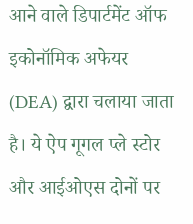आने वाले डिपार्टमेंट ऑफ इकोनॉमिक अफेयर (DEA) द्वारा चलाया जाता है। ये ऐप गूगल प्ले स्टोर और आईओएस दोनों पर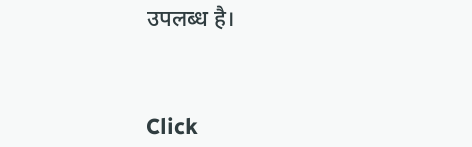उपलब्ध है।



Click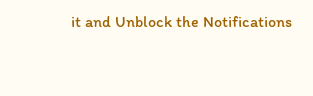it and Unblock the Notifications